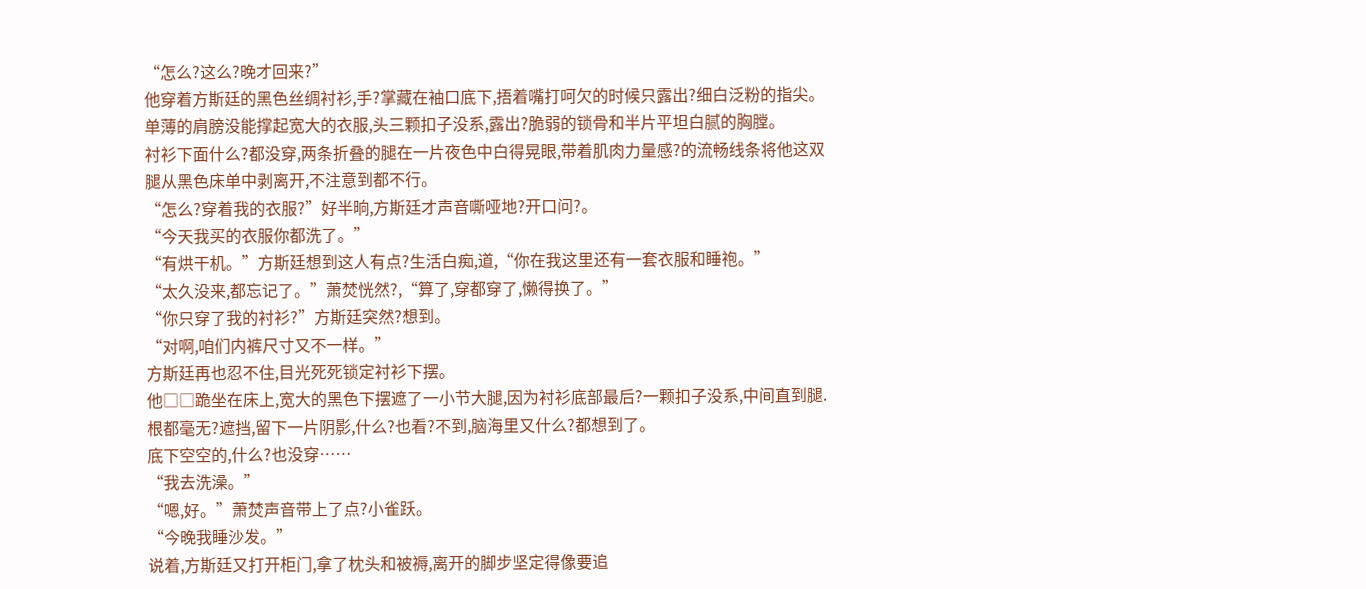“怎么?这么?晚才回来?”
他穿着方斯廷的黑色丝绸衬衫,手?掌藏在袖口底下,捂着嘴打呵欠的时候只露出?细白泛粉的指尖。单薄的肩膀没能撑起宽大的衣服,头三颗扣子没系,露出?脆弱的锁骨和半片平坦白腻的胸膛。
衬衫下面什么?都没穿,两条折叠的腿在一片夜色中白得晃眼,带着肌肉力量感?的流畅线条将他这双腿从黑色床单中剥离开,不注意到都不行。
“怎么?穿着我的衣服?”好半晌,方斯廷才声音嘶哑地?开口问?。
“今天我买的衣服你都洗了。”
“有烘干机。”方斯廷想到这人有点?生活白痴,道,“你在我这里还有一套衣服和睡袍。”
“太久没来,都忘记了。”萧焚恍然?,“算了,穿都穿了,懒得换了。”
“你只穿了我的衬衫?”方斯廷突然?想到。
“对啊,咱们内裤尺寸又不一样。”
方斯廷再也忍不住,目光死死锁定衬衫下摆。
他□□跪坐在床上,宽大的黑色下摆遮了一小节大腿,因为衬衫底部最后?一颗扣子没系,中间直到腿.根都毫无?遮挡,留下一片阴影,什么?也看?不到,脑海里又什么?都想到了。
底下空空的,什么?也没穿……
“我去洗澡。”
“嗯,好。”萧焚声音带上了点?小雀跃。
“今晚我睡沙发。”
说着,方斯廷又打开柜门,拿了枕头和被褥,离开的脚步坚定得像要追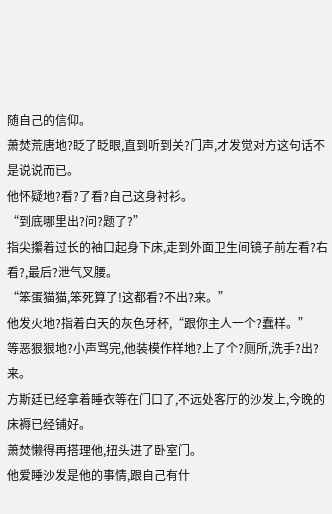随自己的信仰。
萧焚荒唐地?眨了眨眼,直到听到关?门声,才发觉对方这句话不是说说而已。
他怀疑地?看?了看?自己这身衬衫。
“到底哪里出?问?题了?”
指尖攥着过长的袖口起身下床,走到外面卫生间镜子前左看?右看?,最后?泄气叉腰。
“笨蛋猫猫,笨死算了!这都看?不出?来。”
他发火地?指着白天的灰色牙杯,“跟你主人一个?蠢样。”
等恶狠狠地?小声骂完,他装模作样地?上了个?厕所,洗手?出?来。
方斯廷已经拿着睡衣等在门口了,不远处客厅的沙发上,今晚的床褥已经铺好。
萧焚懒得再搭理他,扭头进了卧室门。
他爱睡沙发是他的事情,跟自己有什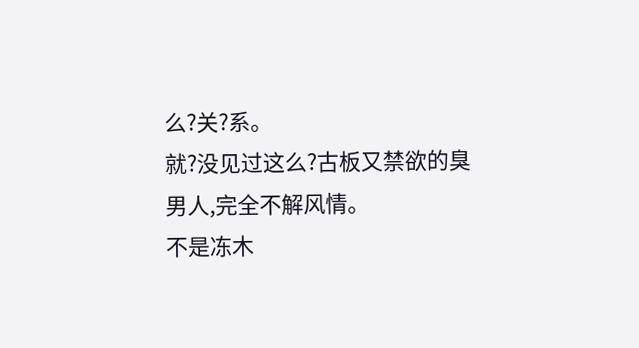么?关?系。
就?没见过这么?古板又禁欲的臭男人,完全不解风情。
不是冻木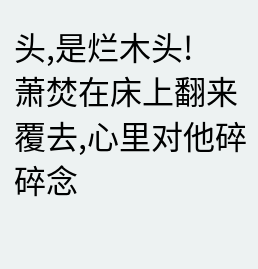头,是烂木头!
萧焚在床上翻来覆去,心里对他碎碎念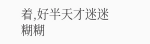着,好半天才迷迷糊糊